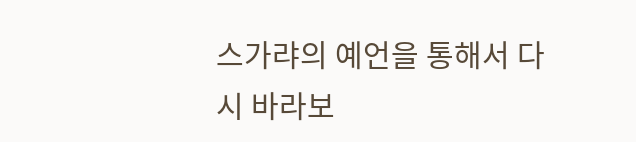스가랴의 예언을 통해서 다시 바라보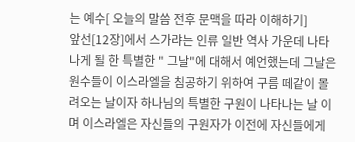는 예수[ 오늘의 말씀 전후 문맥을 따라 이해하기]
앞선[12장]에서 스가랴는 인류 일반 역사 가운데 나타나게 될 한 특별한 " 그날"에 대해서 예언했는데 그날은 원수들이 이스라엘을 침공하기 위하여 구름 떼같이 몰려오는 날이자 하나님의 특별한 구원이 나타나는 날 이며 이스라엘은 자신들의 구원자가 이전에 자신들에게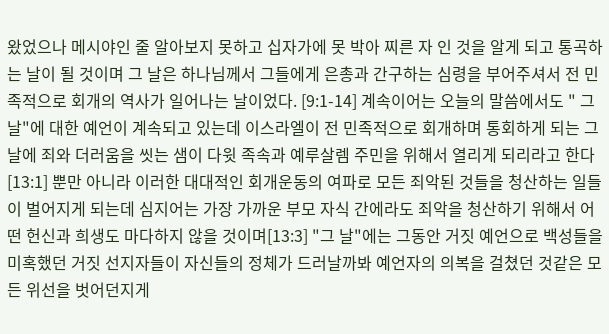왔었으나 메시야인 줄 알아보지 못하고 십자가에 못 박아 찌른 자 인 것을 알게 되고 통곡하는 날이 될 것이며 그 날은 하나님께서 그들에게 은총과 간구하는 심령을 부어주셔서 전 민족적으로 회개의 역사가 일어나는 날이었다. [9:1-14] 계속이어는 오늘의 말씀에서도 " 그날"에 대한 예언이 계속되고 있는데 이스라엘이 전 민족적으로 회개하며 통회하게 되는 그 날에 죄와 더러움을 씻는 샘이 다윗 족속과 예루살렘 주민을 위해서 열리게 되리라고 한다[13:1] 뿐만 아니라 이러한 대대적인 회개운동의 여파로 모든 죄악된 것들을 청산하는 일들이 벌어지게 되는데 심지어는 가장 가까운 부모 자식 간에라도 죄악을 청산하기 위해서 어떤 헌신과 희생도 마다하지 않을 것이며[13:3] "그 날"에는 그동안 거짓 예언으로 백성들을 미혹했던 거짓 선지자들이 자신들의 정체가 드러날까봐 예언자의 의복을 걸쳤던 것같은 모든 위선을 벗어던지게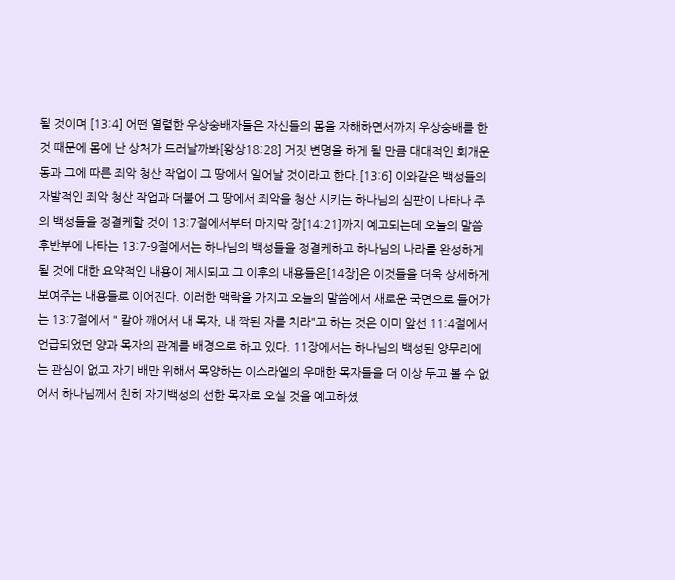될 것이며 [13:4] 어떤 열렬한 우상숭배자들은 자신들의 몸을 자해하면서까지 우상숭배를 한 것 때문에 몸에 난 상처가 드러날까봐[왕상18:28] 거짓 변명을 하게 될 만큼 대대적인 회개운동과 그에 따른 죄악 청산 작업이 그 땅에서 일어날 것이라고 한다.[13:6] 이와같은 백성들의 자발적인 죄악 청산 작업과 더불어 그 땅에서 죄악을 청산 시키는 하나님의 심판이 나타나 주의 백성들을 정결케할 것이 13:7절에서부터 마지막 장[14:21]까지 예고되는데 오늘의 말씀 후반부에 나타는 13:7-9절에서는 하나님의 백성들을 정결케하고 하나님의 나라를 완성하게 될 것에 대한 요약적인 내용이 제시되고 그 이후의 내용들은[14장]은 이것들을 더욱 상세하게 보여주는 내용들로 이어진다. 이러한 맥락을 가지고 오늘의 말씀에서 새로운 국면으로 들어가는 13:7절에서 " 칼아 깨어서 내 목자, 내 짝된 자를 치라"고 하는 것은 이미 앞선 11:4절에서 언급되었던 양과 목자의 관계를 배경으로 하고 있다. 11장에서는 하나님의 백성된 양무리에는 관심이 없고 자기 배만 위해서 목양하는 이스라엘의 우매한 목자들을 더 이상 두고 볼 수 없어서 하나님께서 친히 자기백성의 선한 목자로 오실 것을 예고하셨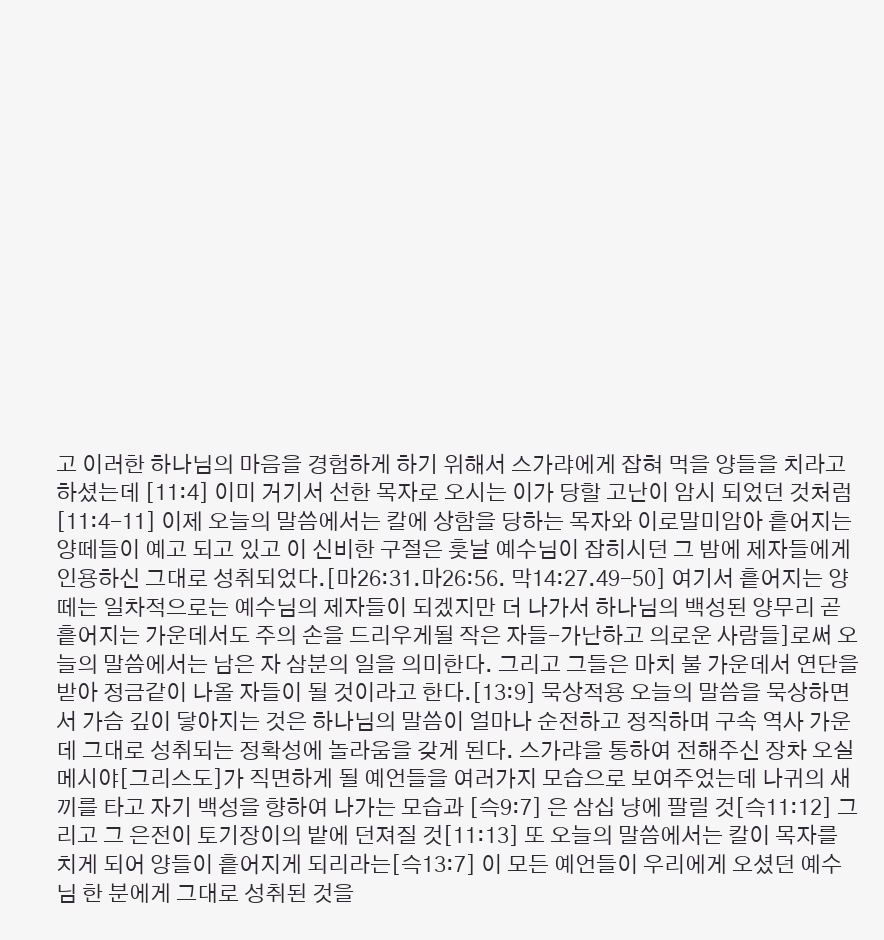고 이러한 하나님의 마음을 경험하게 하기 위해서 스가랴에게 잡혀 먹을 양들을 치라고 하셨는데 [11:4] 이미 거기서 선한 목자로 오시는 이가 당할 고난이 암시 되었던 것처럼[11:4-11] 이제 오늘의 말씀에서는 칼에 상함을 당하는 목자와 이로말미암아 흩어지는 양떼들이 예고 되고 있고 이 신비한 구절은 훗날 예수님이 잡히시던 그 밤에 제자들에게 인용하신 그대로 성취되었다.[마26:31.마26:56. 막14:27.49-50] 여기서 흩어지는 양 떼는 일차적으로는 예수님의 제자들이 되겠지만 더 나가서 하나님의 백성된 양무리 곧 흩어지는 가운데서도 주의 손을 드리우게될 작은 자들-가난하고 의로운 사람들]로써 오늘의 말씀에서는 남은 자 삼분의 일을 의미한다. 그리고 그들은 마치 불 가운데서 연단을 받아 정금같이 나올 자들이 될 것이라고 한다.[13:9] 묵상적용 오늘의 말씀을 묵상하면서 가슴 깊이 닿아지는 것은 하나님의 말씀이 얼마나 순전하고 정직하며 구속 역사 가운데 그대로 성취되는 정확성에 놀라움을 갖게 된다. 스가랴을 통하여 전해주신 장차 오실 메시야[그리스도]가 직면하게 될 예언들을 여러가지 모습으로 보여주었는데 나귀의 새끼를 타고 자기 백성을 향하여 나가는 모습과 [슥9:7] 은 삼십 냥에 팔릴 것[슥11:12] 그리고 그 은전이 토기장이의 밭에 던져질 것[11:13] 또 오늘의 말씀에서는 칼이 목자를 치게 되어 양들이 흩어지게 되리라는[슥13:7] 이 모든 예언들이 우리에게 오셨던 예수님 한 분에게 그대로 성취된 것을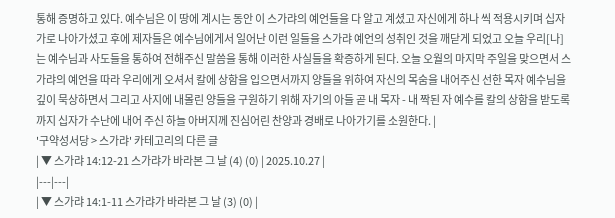통해 증명하고 있다. 예수님은 이 땅에 계시는 동안 이 스가랴의 예언들을 다 알고 계셨고 자신에게 하나 씩 적용시키며 십자가로 나아가셨고 후에 제자들은 예수님에게서 일어난 이런 일들을 스가랴 예언의 성취인 것을 깨닫게 되었고 오늘 우리[나]는 예수님과 사도들을 통하여 전해주신 말씀을 통해 이러한 사실들을 확증하게 된다. 오늘 오월의 마지막 주일을 맞으면서 스가랴의 예언을 따라 우리에게 오셔서 칼에 상함을 입으면서까지 양들을 위하여 자신의 목숨을 내어주신 선한 목자 예수님을 깊이 묵상하면서 그리고 사지에 내몰린 양들을 구원하기 위해 자기의 아들 곧 내 목자 - 내 짝된 자 예수를 칼의 상함을 받도록 까지 십자가 수난에 내어 주신 하늘 아버지께 진심어린 찬양과 경배로 나아가기를 소원한다. |
'구약성서당 > 스가랴' 카테고리의 다른 글
| ▼ 스가랴 14:12-21 스가랴가 바라본 그 날 (4) (0) | 2025.10.27 |
|---|---|
| ▼ 스가랴 14:1-11 스가랴가 바라본 그 날 (3) (0) |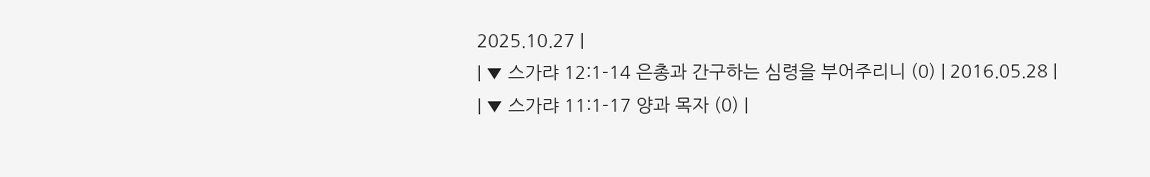2025.10.27 |
| ▼ 스가랴 12:1-14 은총과 간구하는 심령을 부어주리니 (0) | 2016.05.28 |
| ▼ 스가랴 11:1-17 양과 목자 (0) |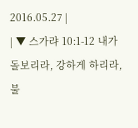2016.05.27 |
| ▼ 스가랴 10:1-12 내가 돌보리라, 강하게 하리라, 불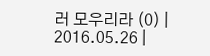러 모우리라 (0) | 2016.05.26 |